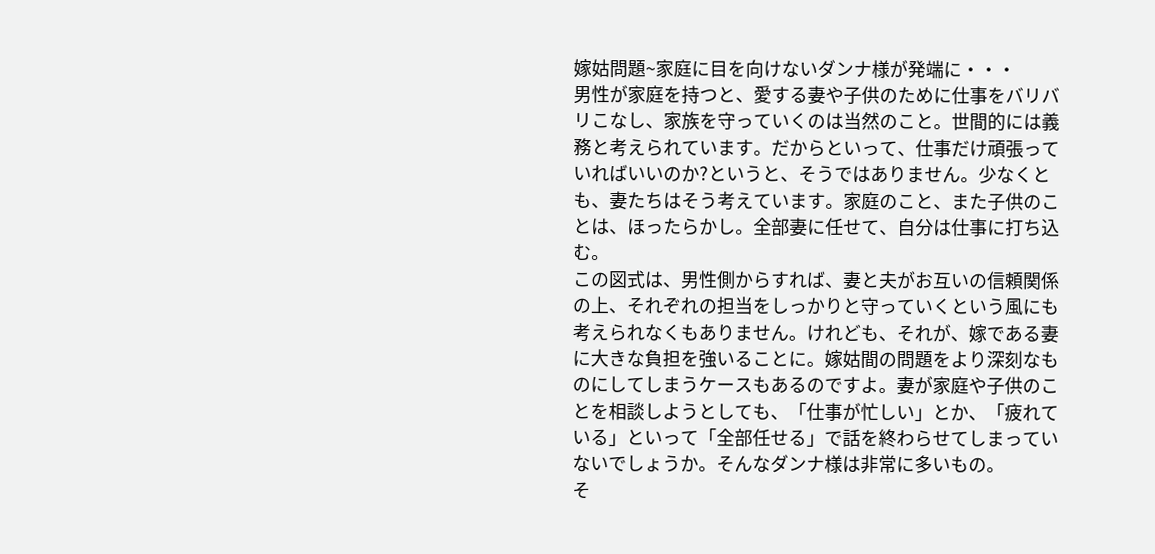嫁姑問題~家庭に目を向けないダンナ様が発端に・・・
男性が家庭を持つと、愛する妻や子供のために仕事をバリバリこなし、家族を守っていくのは当然のこと。世間的には義務と考えられています。だからといって、仕事だけ頑張っていればいいのか?というと、そうではありません。少なくとも、妻たちはそう考えています。家庭のこと、また子供のことは、ほったらかし。全部妻に任せて、自分は仕事に打ち込む。
この図式は、男性側からすれば、妻と夫がお互いの信頼関係の上、それぞれの担当をしっかりと守っていくという風にも考えられなくもありません。けれども、それが、嫁である妻に大きな負担を強いることに。嫁姑間の問題をより深刻なものにしてしまうケースもあるのですよ。妻が家庭や子供のことを相談しようとしても、「仕事が忙しい」とか、「疲れている」といって「全部任せる」で話を終わらせてしまっていないでしょうか。そんなダンナ様は非常に多いもの。
そ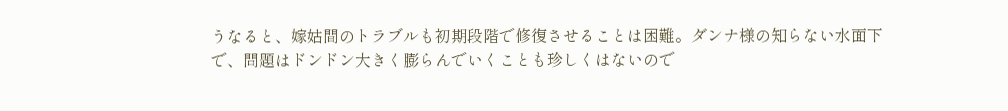うなると、嫁姑間のトラブルも初期段階で修復させることは困難。ダンナ様の知らない水面下で、問題はドンドン大きく膨らんでいくことも珍しくはないので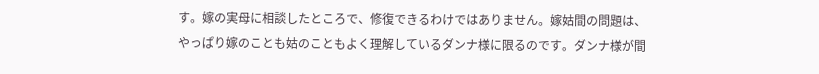す。嫁の実母に相談したところで、修復できるわけではありません。嫁姑間の問題は、やっぱり嫁のことも姑のこともよく理解しているダンナ様に限るのです。ダンナ様が間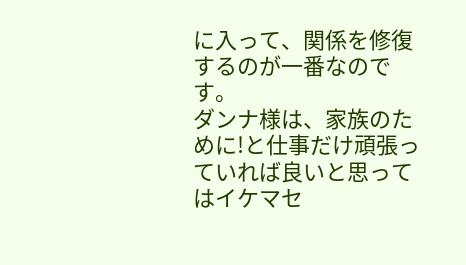に入って、関係を修復するのが一番なのです。
ダンナ様は、家族のために!と仕事だけ頑張っていれば良いと思ってはイケマセ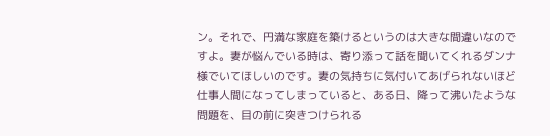ン。それで、円満な家庭を築けるというのは大きな間違いなのですよ。妻が悩んでいる時は、寄り添って話を聞いてくれるダンナ様でいてほしいのです。妻の気持ちに気付いてあげられないほど仕事人間になってしまっていると、ある日、降って沸いたような問題を、目の前に突きつけられる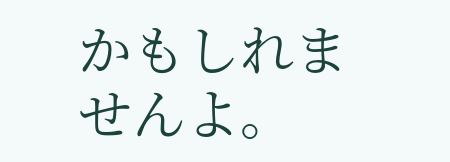かもしれませんよ。